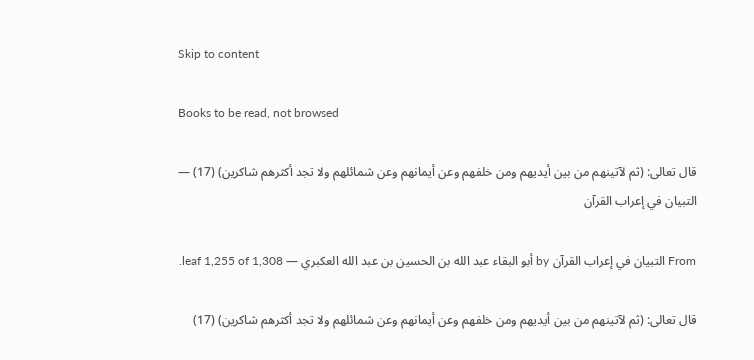Skip to content

Books to be read, not browsed

قال تعالى: (ثم لآتينهم من بين أيديهم ومن خلفهم وعن أيمانهم وعن شمائلهم ولا تجد أكثرهم شاكرين) (17) — التبيان في إعراب القرآن

From التبيان في إعراب القرآن by أبو البقاء عبد الله بن الحسين بن عبد الله العكبري — leaf 1,255 of 1,308.

قال تعالى: (ثم لآتينهم من بين أيديهم ومن خلفهم وعن أيمانهم وعن شمائلهم ولا تجد أكثرهم شاكرين) (17)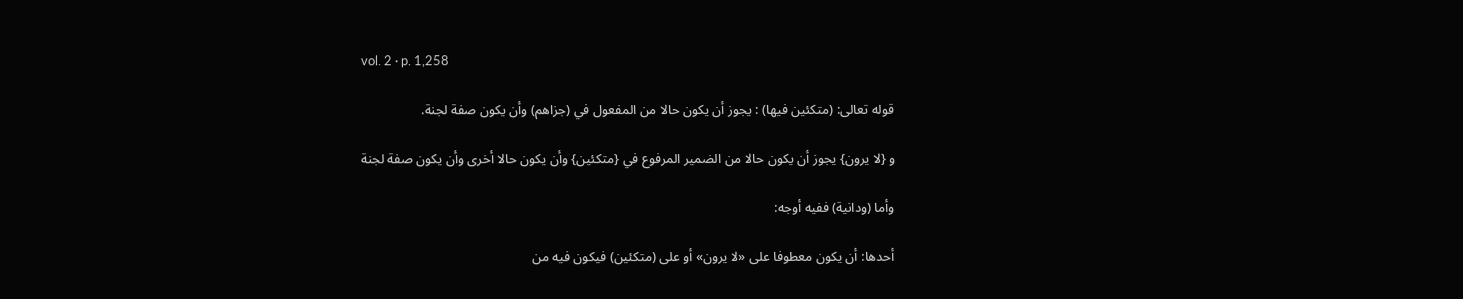vol. 2 · p. 1,258

قوله تعالى: (متكئين فيها) : يجوز أن يكون حالا من المفعول في (جزاهم) وأن يكون صفة لجنة.

و {لا يرون} يجوز أن يكون حالا من الضمير المرفوع في {متكئين} وأن يكون حالا أخرى وأن يكون صفة لجنة

وأما (ودانية) ففيه أوجه:

أحدها: أن يكون معطوفا على «لا يرون» أو على (متكئين) فيكون فيه من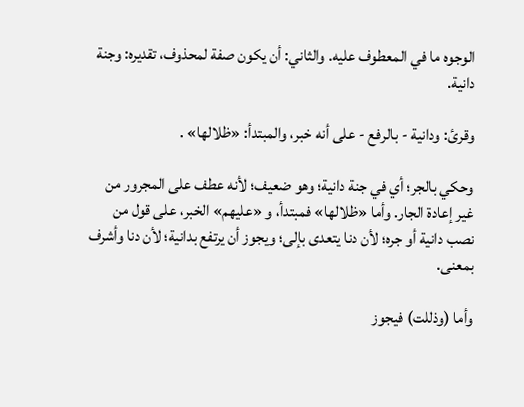الوجوه ما في المعطوف عليه. والثاني: أن يكون صفة لمحذوف، تقديره: وجنة دانية.

وقرئ: ودانية - بالرفع - على أنه خبر، والمبتدأ: «ظلالها» .

وحكي بالجر؛ أي في جنة دانية؛ وهو ضعيف؛ لأنه عطف على المجرور من غير إعادة الجار. وأما «ظلالها» فمبتدأ، و «عليهم» الخبر، على قول من نصب دانية أو جره؛ لأن دنا يتعدى بإلى؛ ويجوز أن يرتفع بدانية؛ لأن دنا وأشرف بمعنى.

وأما (وذللت) فيجوز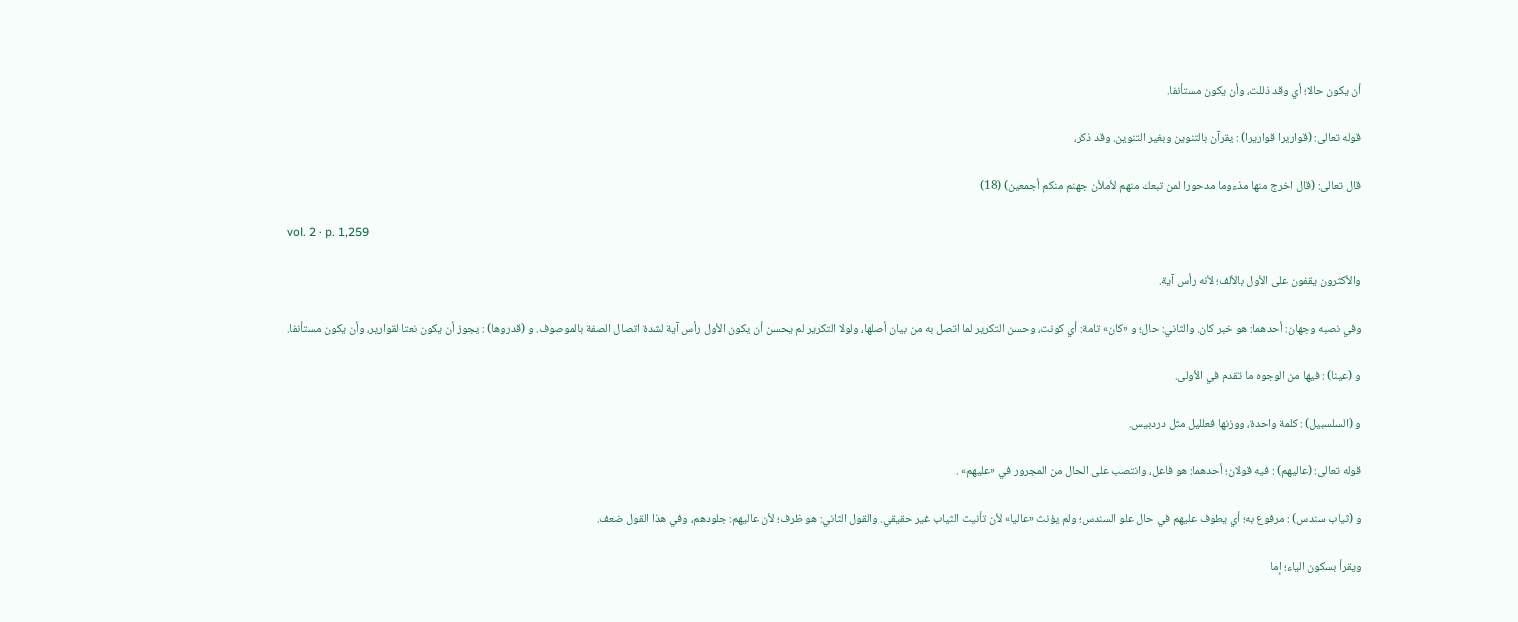أن يكون حالا؛ أي وقد ذللت، وأن يكون مستأنفا.

قوله تعالى: (قواريرا قواريرا) : يقرآن بالتنوين وبغير التنوين. وقد ذكر،

قال تعالى: (قال اخرج منها مذءوما مدحورا لمن تبعك منهم لأملأن جهنم منكم أجمعين) (18)

vol. 2 · p. 1,259

والأكثرون يقفون على الأول بالألف؛ لأنه رأس آية.

وفي نصبه وجهان: أحدهما: هو خبر كان. والثاني: حال؛ و «كان» تامة: أي كونت، وحسن التكرير لما اتصل به من بيان أصلها، ولولا التكرير لم يحسن أن يكون الأول رأس آية لشدة اتصال الصفة بالموصوف. و (قدروها) : يجوز أن يكون نعتا لقوارير، وأن يكون مستأنفا.

و (عينا) : فيها من الوجوه ما تقدم في الأولى.

و (السلسبيل) : كلمة واحدة، ووزنها فعلليل مثل دردبيس.

قوله تعالى: (عاليهم) : فيه قولان؛ أحدهما: هو فاعل، وانتصب على الحال من المجرور في «عليهم» .

و (ثياب سندس) : مرفوع به؛ أي يطوف عليهم في حال علو السندس؛ ولم يؤنث «عاليا» لأن تأنيث الثياب غير حقيقي. والقول الثاني: هو ظرف؛ لأن عاليهم: جلودهم، وفي هذا القول ضعف.

ويقرأ بسكون الياء؛ إما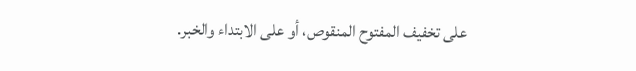على تخفيف المفتوح المنقوص، أو على الابتداء والخبر.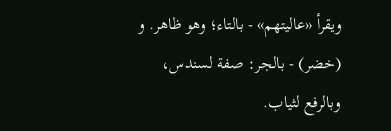ويقرأ «عاليتهم» - بالتاء؛ وهو ظاهر. و (خضر) - بالجر: صفة لسندس، وبالرفع لثياب.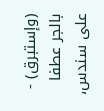(وإستبرق) - بالجر عطفا على سندس،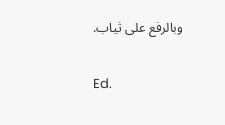وبالرفع على ثياب.

Ed.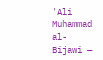'Ali Muhammad al-Bijawi —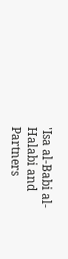'Isa al-Babi al-Halabi and Partners